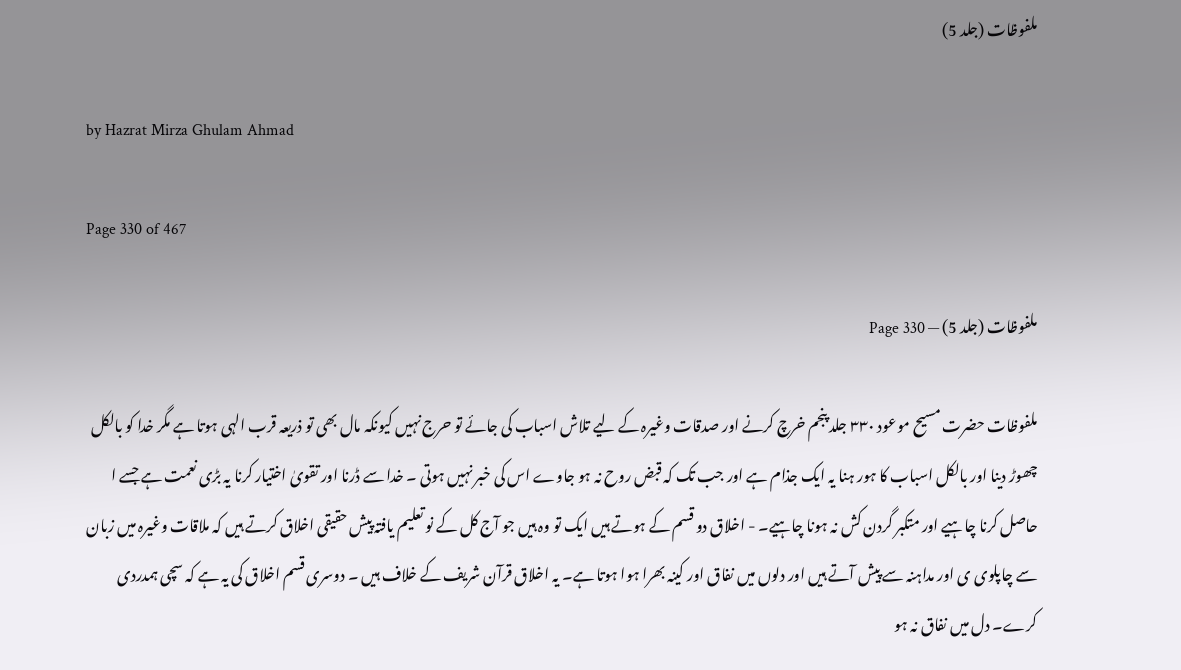ملفوظات (جلد 5)

by Hazrat Mirza Ghulam Ahmad

Page 330 of 467

ملفوظات (جلد 5) — Page 330

ملفوظات حضرت مسیح موعود ۳۳۰ جلد پنجم خرچ کرنے اور صدقات وغیرہ کے لیے تلاش اسباب کی جائے تو حرج نہیں کیونکہ مال بھی تو ذریعہ قرب الہی ہوتا ہے مگر خدا کو بالکل چھوڑ دینا اور بالکل اسباب کا ہور ہنا یہ ایک جذام ہے اور جب تک کہ قبض روح نہ ہو جاوے اس کی خبر نہیں ہوتی ۔ خدا سے ڈرنا اور تقویٰ اختیار کرنا یہ بڑی نعمت ہے جسے ا حاصل کرنا چاہیے اور متکبر گردن کش نہ ہونا چاہیے۔ - اخلاق دو قسم کے ہوتے ہیں ایک تو وہ ہیں جو آج کل کے نو تعلیم یافتہ پیش حقیقی اخلاق کرتے ہیں کہ ملاقات وغیرہ میں زبان سے چاپلوی ی اور مداہنہ سے پیش آتے ہیں اور دلوں میں نفاق اور کینہ بھرا ہوا ہوتا ہے۔ یہ اخلاق قرآن شریف کے خلاف ہیں ۔ دوسری قسم اخلاق کی یہ ہے کہ سچی ہمدردی کرے۔ دل میں نفاق نہ ہو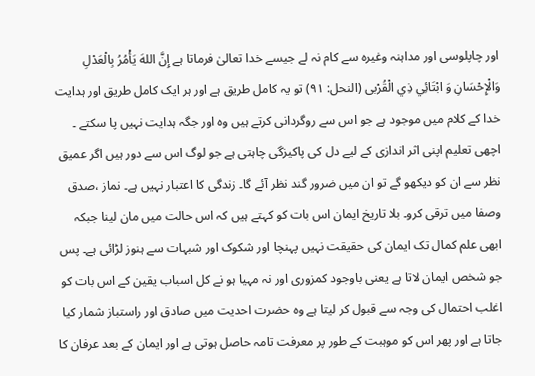اور چاپلوسی اور مداہنہ وغیرہ سے کام نہ لے جیسے خدا تعالیٰ فرماتا ہے إِنَّ اللهَ يَأْمُرُ بِالْعَدْلِ وَالْإِحْسَانِ وَ ابْتَائِي ذِي الْقُرْبى (النحل: ٩١) تو یہ کامل طریق ہے اور ہر ایک کامل طریق اور ہدایت خدا کے کلام میں موجود ہے جو اس سے روگردانی کرتے ہیں وہ اور جگہ ہدایت نہیں پا سکتے ۔ اچھی تعلیم اپنی اثر اندازی کے لیے دل کی پاکیزگی چاہتی ہے جو لوگ اس سے دور ہیں اگر عمیق نظر سے ان کو دیکھو گے تو ان میں ضرور گند نظر آئے گا۔ زندگی کا اعتبار نہیں ہے۔ نماز ،صدق وصفا میں ترقی کرو۔ بلا تاریخ ایمان اس بات کو کہتے ہیں کہ اس حالت میں مان لینا جبکہ ابھی علم کمال تک ایمان کی حقیقت نہیں پہنچا اور شکوک اور شبہات سے ہنوز لڑائی ہے۔ پس جو شخص ایمان لاتا ہے یعنی باوجود کمزوری اور نہ مہیا ہو نے کل اسباب یقین کے اس بات کو اغلب احتمال کی وجہ سے قبول کر لیتا ہے وہ حضرت احدیت میں صادق اور راستباز شمار کیا جاتا ہے اور پھر اس کو موہبت کے طور پر معرفت تامہ حاصل ہوتی ہے اور ایمان کے بعد عرفان کا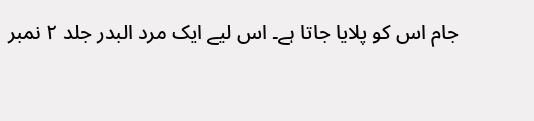جام اس کو پلایا جاتا ہے۔ اس لیے ایک مرد البدر جلد ۲ نمبر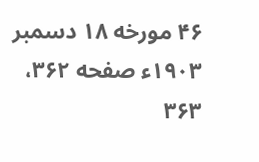۴۶ مورخه ۱۸ دسمبر ۱۹۰۳ء صفحه ۳۶۲، ۳۶۳